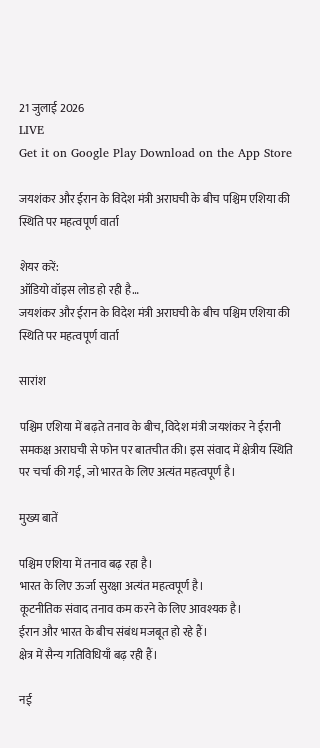21 जुलाई 2026
LIVE
Get it on Google Play Download on the App Store

जयशंकर और ईरान के विदेश मंत्री अराघची के बीच पश्चिम एशिया की स्थिति पर महत्वपूर्ण वार्ता

शेयर करें:
ऑडियो वॉइस लोड हो रही है…
जयशंकर और ईरान के विदेश मंत्री अराघची के बीच पश्चिम एशिया की स्थिति पर महत्वपूर्ण वार्ता

सारांश

पश्चिम एशिया में बढ़ते तनाव के बीच, विदेश मंत्री जयशंकर ने ईरानी समकक्ष अराघची से फोन पर बातचीत की। इस संवाद में क्षेत्रीय स्थिति पर चर्चा की गई, जो भारत के लिए अत्यंत महत्वपूर्ण है।

मुख्य बातें

पश्चिम एशिया में तनाव बढ़ रहा है।
भारत के लिए ऊर्जा सुरक्षा अत्यंत महत्वपूर्ण है।
कूटनीतिक संवाद तनाव कम करने के लिए आवश्यक है।
ईरान और भारत के बीच संबंध मजबूत हो रहे हैं।
क्षेत्र में सैन्य गतिविधियाँ बढ़ रही हैं।

नई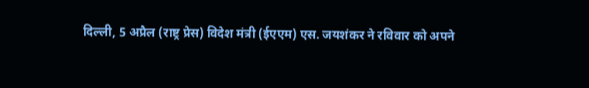दिल्ली, 5 अप्रैल (राष्ट्र प्रेस) विदेश मंत्री (ईएएम) एस. जयशंकर ने रविवार को अपने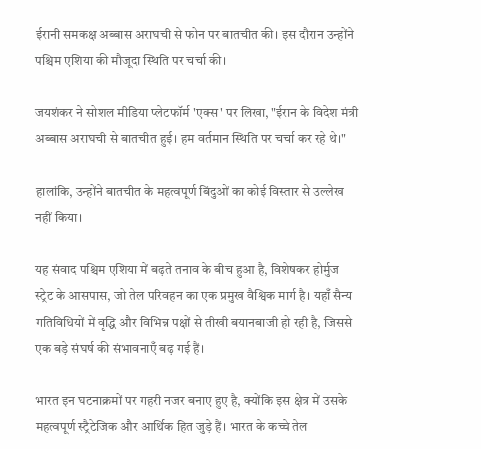ईरानी समकक्ष अब्बास अराघची से फोन पर बातचीत की। इस दौरान उन्होंने पश्चिम एशिया की मौजूदा स्थिति पर चर्चा की।

जयशंकर ने सोशल मीडिया प्लेटफॉर्म 'एक्‍स' पर लिखा, "ईरान के विदेश मंत्री अब्बास अराघची से बातचीत हुई। हम वर्तमान स्थिति पर चर्चा कर रहे थे।"

हालांकि, उन्होंने बातचीत के महत्वपूर्ण बिंदुओं का कोई विस्तार से उल्लेख नहीं किया।

यह संवाद पश्चिम एशिया में बढ़ते तनाव के बीच हुआ है, विशेषकर होर्मुज स्ट्रेट के आसपास, जो तेल परिवहन का एक प्रमुख वैश्विक मार्ग है। यहाँ सैन्य गतिविधियों में वृद्धि और विभिन्न पक्षों से तीखी बयानबाजी हो रही है, जिससे एक बड़े संघर्ष की संभावनाएँ बढ़ गई हैं।

भारत इन घटनाक्रमों पर गहरी नजर बनाए हुए है, क्योंकि इस क्षेत्र में उसके महत्वपूर्ण स्ट्रैटेजिक और आर्थिक हित जुड़े हैं। भारत के कच्चे तेल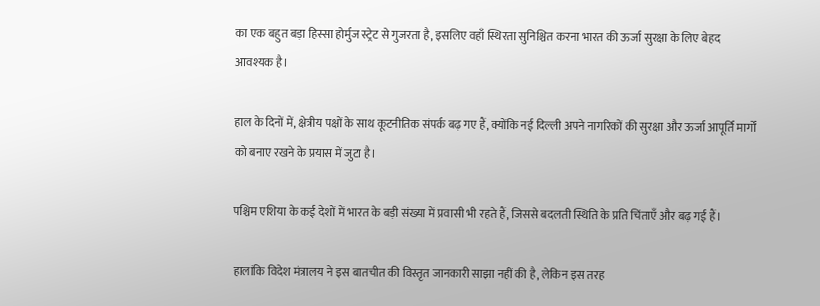का एक बहुत बड़ा हिस्सा होर्मुज स्ट्रेट से गुजरता है, इसलिए वहाँ स्थिरता सुनिश्चित करना भारत की ऊर्जा सुरक्षा के लिए बेहद आवश्यक है।

हाल के दिनों में, क्षेत्रीय पक्षों के साथ कूटनीतिक संपर्क बढ़ गए हैं, क्योंकि नई दिल्ली अपने नागरिकों की सुरक्षा और ऊर्जा आपूर्ति मार्गों को बनाए रखने के प्रयास में जुटा है।

पश्चिम एशिया के कई देशों में भारत के बड़ी संख्या में प्रवासी भी रहते हैं, जिससे बदलती स्थिति के प्रति चिंताएँ और बढ़ गई हैं।

हालांकि विदेश मंत्रालय ने इस बातचीत की विस्तृत जानकारी साझा नहीं की है, लेकिन इस तरह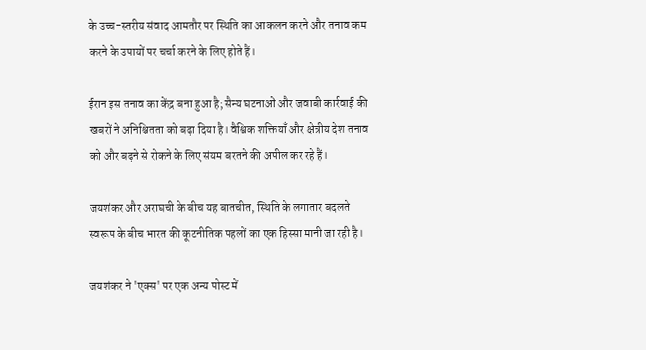के उच्च-स्तरीय संवाद आमतौर पर स्थिति का आकलन करने और तनाव कम करने के उपायों पर चर्चा करने के लिए होते हैं।

ईरान इस तनाव का केंद्र बना हुआ है; सैन्य घटनाओं और जवाबी कार्रवाई की खबरों ने अनिश्चितता को बढ़ा दिया है। वैश्विक शक्तियाँ और क्षेत्रीय देश तनाव को और बढ़ने से रोकने के लिए संयम बरतने की अपील कर रहे हैं।

जयशंकर और अराघची के बीच यह बातचीत, स्थिति के लगातार बदलते स्वरूप के बीच भारत की कूटनीतिक पहलों का एक हिस्सा मानी जा रही है।

जयशंकर ने 'एक्‍स' पर एक अन्य पोस्ट में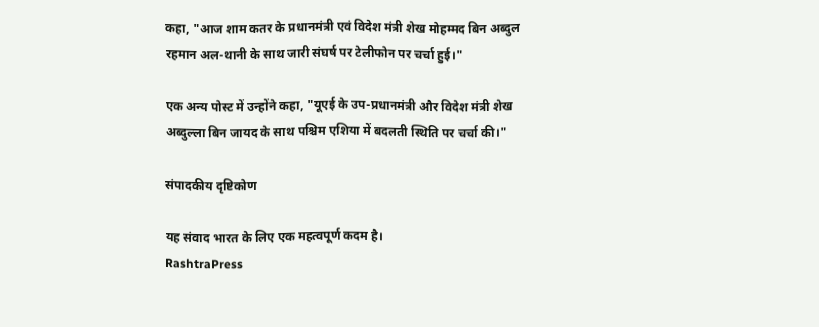कहा, "आज शाम कतर के प्रधानमंत्री एवं विदेश मंत्री शेख मोहम्मद बिन अब्दुल रहमान अल-थानी के साथ जारी संघर्ष पर टेलीफोन पर चर्चा हुई।"

एक अन्य पोस्ट में उन्होंने कहा, "यूएई के उप-प्रधानमंत्री और विदेश मंत्री शेख अब्दुल्ला बिन जायद के साथ पश्चिम एशिया में बदलती स्थिति पर चर्चा की।"

संपादकीय दृष्टिकोण

यह संवाद भारत के लिए एक महत्वपूर्ण कदम है।
RashtraPress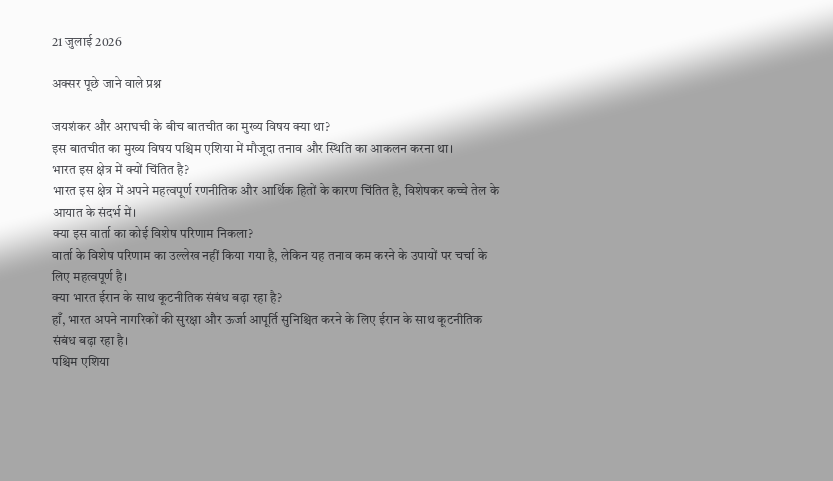21 जुलाई 2026

अक्सर पूछे जाने वाले प्रश्न

जयशंकर और अराघची के बीच बातचीत का मुख्य विषय क्या था?
इस बातचीत का मुख्य विषय पश्चिम एशिया में मौजूदा तनाव और स्थिति का आकलन करना था।
भारत इस क्षेत्र में क्यों चिंतित है?
भारत इस क्षेत्र में अपने महत्वपूर्ण रणनीतिक और आर्थिक हितों के कारण चिंतित है, विशेषकर कच्चे तेल के आयात के संदर्भ में।
क्या इस वार्ता का कोई विशेष परिणाम निकला?
वार्ता के विशेष परिणाम का उल्लेख नहीं किया गया है, लेकिन यह तनाव कम करने के उपायों पर चर्चा के लिए महत्वपूर्ण है।
क्या भारत ईरान के साथ कूटनीतिक संबंध बढ़ा रहा है?
हाँ, भारत अपने नागरिकों की सुरक्षा और ऊर्जा आपूर्ति सुनिश्चित करने के लिए ईरान के साथ कूटनीतिक संबंध बढ़ा रहा है।
पश्चिम एशिया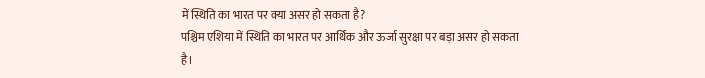में स्थिति का भारत पर क्या असर हो सकता है?
पश्चिम एशिया में स्थिति का भारत पर आर्थिक और ऊर्जा सुरक्षा पर बड़ा असर हो सकता है।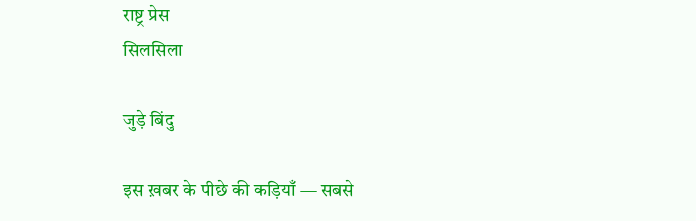राष्ट्र प्रेस
सिलसिला

जुड़े बिंदु

इस ख़बर के पीछे की कड़ियाँ — सबसे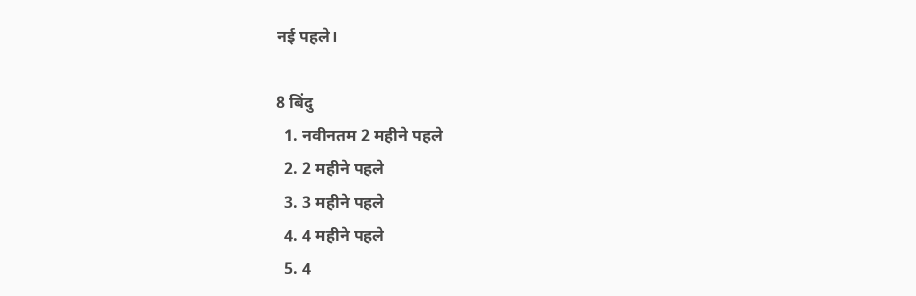नई पहले।

8 बिंदु
  1. नवीनतम 2 महीने पहले
  2. 2 महीने पहले
  3. 3 महीने पहले
  4. 4 महीने पहले
  5. 4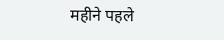महीने पहले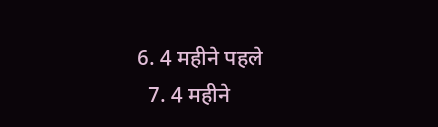6. 4 महीने पहले
  7. 4 महीने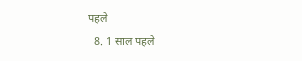पहले
  8. 1 साल पहले